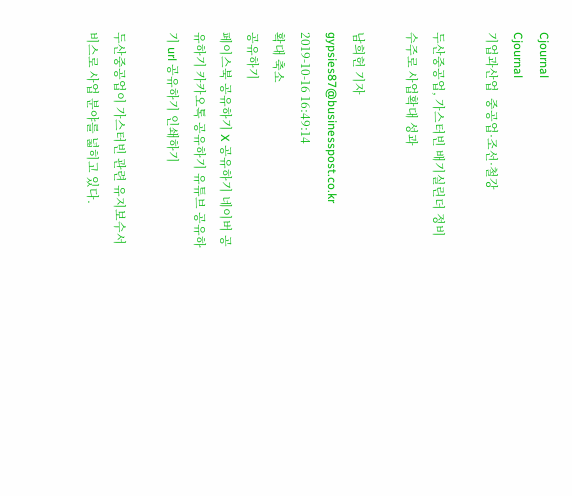Cjournal
Cjournal
기업과산업  중공업·조선·철강

두산중공업, 가스터빈 배기실린더 정비 수주로 사업확대 성과

남희헌 기자 gypsies87@businesspost.co.kr 2019-10-16 16:49:14
확대 축소
공유하기
페이스북 공유하기 X 공유하기 네이버 공유하기 카카오톡 공유하기 유튜브 공유하기 url 공유하기 인쇄하기

두산중공업이 가스터빈 관련 유지보수서비스로 사업 분야를 넓히고 있다.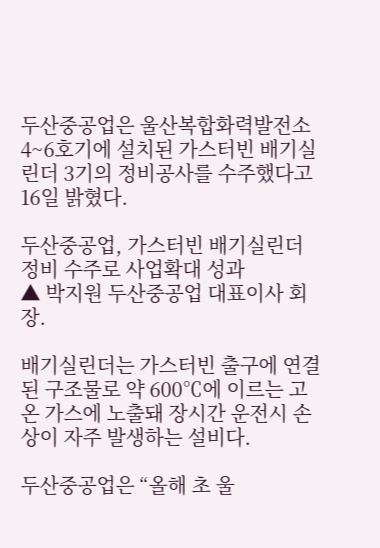두산중공업은 울산복합화력발전소 4~6호기에 설치된 가스터빈 배기실린더 3기의 정비공사를 수주했다고 16일 밝혔다.

두산중공업, 가스터빈 배기실린더 정비 수주로 사업확대 성과
▲ 박지원 두산중공업 대표이사 회장.

배기실린더는 가스터빈 출구에 연결된 구조물로 약 600℃에 이르는 고온 가스에 노출돼 장시간 운전시 손상이 자주 발생하는 설비다.

두산중공업은 “올해 초 울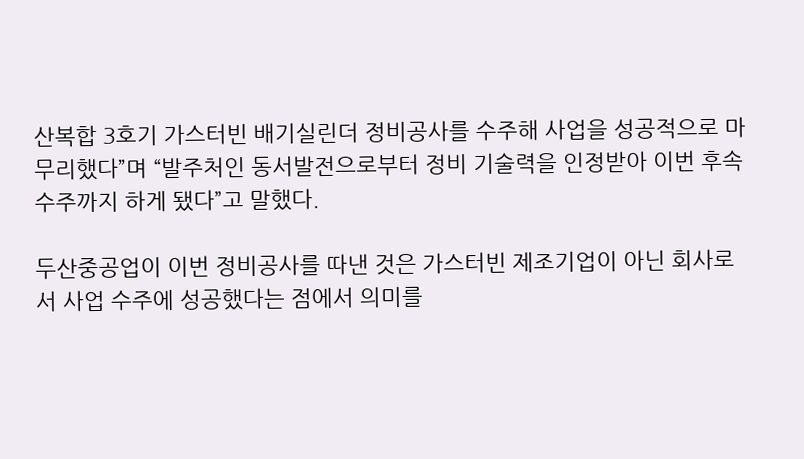산복합 3호기 가스터빈 배기실린더 정비공사를 수주해 사업을 성공적으로 마무리했다”며 “발주처인 동서발전으로부터 정비 기술력을 인정받아 이번 후속수주까지 하게 됐다”고 말했다.

두산중공업이 이번 정비공사를 따낸 것은 가스터빈 제조기업이 아닌 회사로서 사업 수주에 성공했다는 점에서 의미를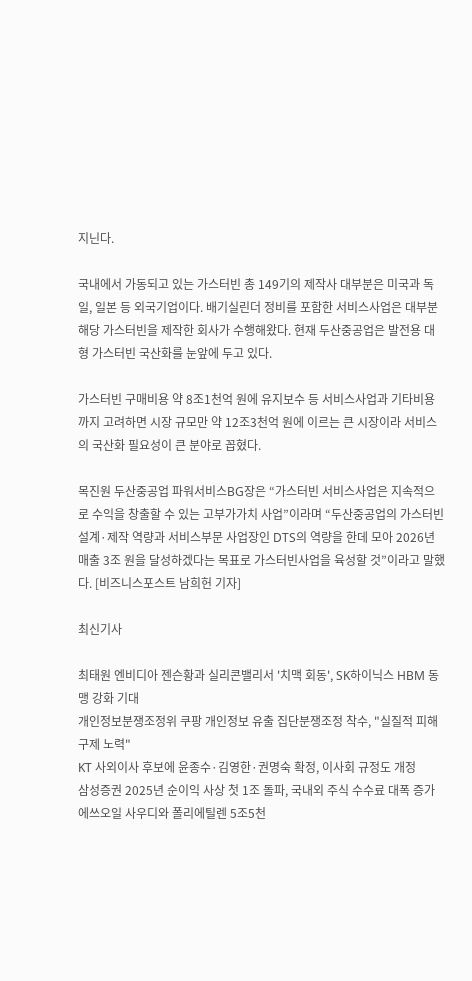지닌다.

국내에서 가동되고 있는 가스터빈 총 149기의 제작사 대부분은 미국과 독일, 일본 등 외국기업이다. 배기실린더 정비를 포함한 서비스사업은 대부분 해당 가스터빈을 제작한 회사가 수행해왔다. 현재 두산중공업은 발전용 대형 가스터빈 국산화를 눈앞에 두고 있다.

가스터빈 구매비용 약 8조1천억 원에 유지보수 등 서비스사업과 기타비용까지 고려하면 시장 규모만 약 12조3천억 원에 이르는 큰 시장이라 서비스의 국산화 필요성이 큰 분야로 꼽혔다.

목진원 두산중공업 파워서비스BG장은 “가스터빈 서비스사업은 지속적으로 수익을 창출할 수 있는 고부가가치 사업”이라며 “두산중공업의 가스터빈 설계·제작 역량과 서비스부문 사업장인 DTS의 역량을 한데 모아 2026년 매출 3조 원을 달성하겠다는 목표로 가스터빈사업을 육성할 것”이라고 말했다. [비즈니스포스트 남희헌 기자]

최신기사

최태원 엔비디아 젠슨황과 실리콘밸리서 '치맥 회동', SK하이닉스 HBM 동맹 강화 기대
개인정보분쟁조정위 쿠팡 개인정보 유출 집단분쟁조정 착수, "실질적 피해 구제 노력"
KT 사외이사 후보에 윤종수·김영한·권명숙 확정, 이사회 규정도 개정
삼성증권 2025년 순이익 사상 첫 1조 돌파, 국내외 주식 수수료 대폭 증가
에쓰오일 사우디와 폴리에틸렌 5조5천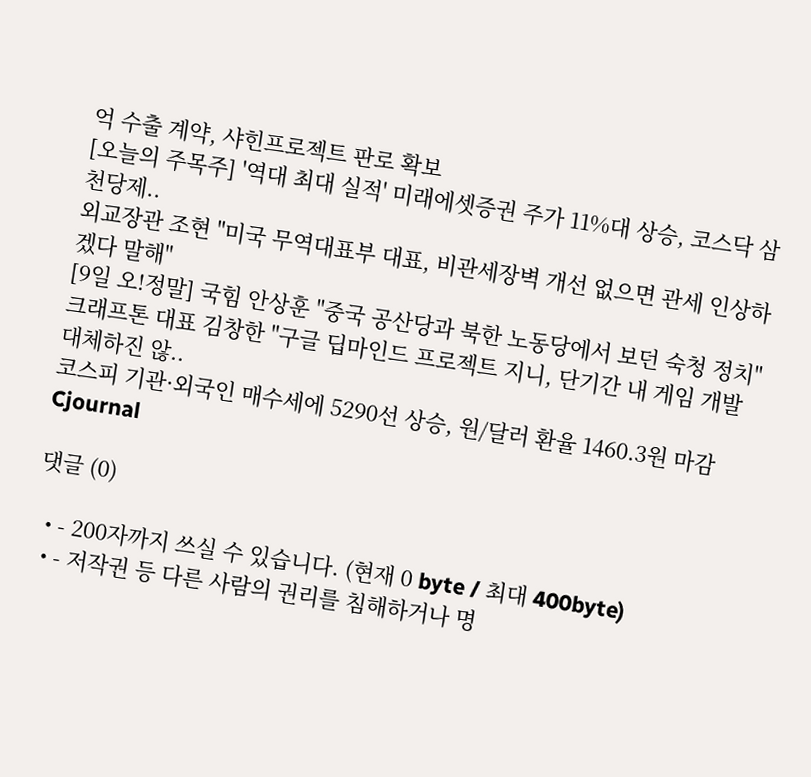억 수출 계약, 샤힌프로젝트 판로 확보
[오늘의 주목주] '역대 최대 실적' 미래에셋증권 주가 11%대 상승, 코스닥 삼천당제..
외교장관 조현 "미국 무역대표부 대표, 비관세장벽 개선 없으면 관세 인상하겠다 말해"
[9일 오!정말] 국힘 안상훈 "중국 공산당과 북한 노동당에서 보던 숙청 정치"
크래프톤 대표 김창한 "구글 딥마인드 프로젝트 지니, 단기간 내 게임 개발 대체하진 않..
코스피 기관·외국인 매수세에 5290선 상승, 원/달러 환율 1460.3원 마감
Cjournal

댓글 (0)

  • - 200자까지 쓰실 수 있습니다. (현재 0 byte / 최대 400byte)
  • - 저작권 등 다른 사람의 권리를 침해하거나 명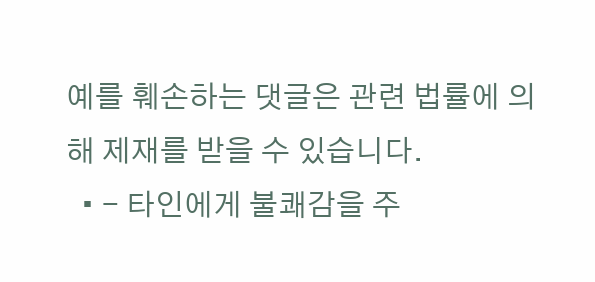예를 훼손하는 댓글은 관련 법률에 의해 제재를 받을 수 있습니다.
  • - 타인에게 불쾌감을 주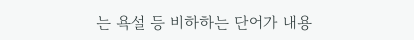는 욕설 등 비하하는 단어가 내용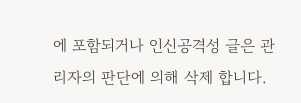에 포함되거나 인신공격성 글은 관리자의 판단에 의해 삭제 합니다.